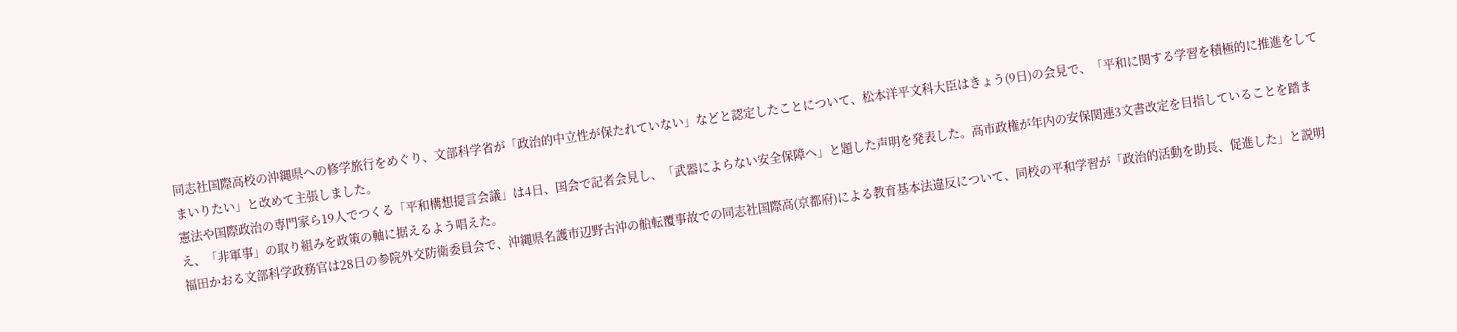同志社国際高校の沖縄県への修学旅行をめぐり、文部科学省が「政治的中立性が保たれていない」などと認定したことについて、松本洋平文科大臣はきょう(9日)の会見で、「平和に関する学習を積極的に推進をしてまいりたい」と改めて主張しました。
憲法や国際政治の専門家ら19人でつくる「平和構想提言会議」は4日、国会で記者会見し、「武器によらない安全保障へ」と題した声明を発表した。高市政権が年内の安保関連3文書改定を目指していることを踏まえ、「非軍事」の取り組みを政策の軸に据えるよう唱えた。
福田かおる文部科学政務官は28日の参院外交防衛委員会で、沖縄県名護市辺野古沖の船転覆事故での同志社国際高(京都府)による教育基本法違反について、同校の平和学習が「政治的活動を助長、促進した」と説明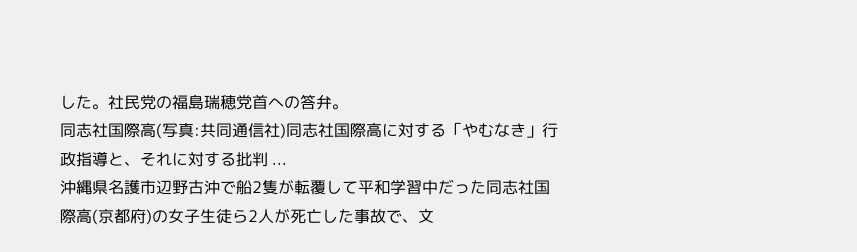した。社民党の福島瑞穂党首への答弁。
同志社国際高(写真:共同通信社)同志社国際高に対する「やむなき」行政指導と、それに対する批判 ...
沖縄県名護市辺野古沖で船2隻が転覆して平和学習中だった同志社国際高(京都府)の女子生徒ら2人が死亡した事故で、文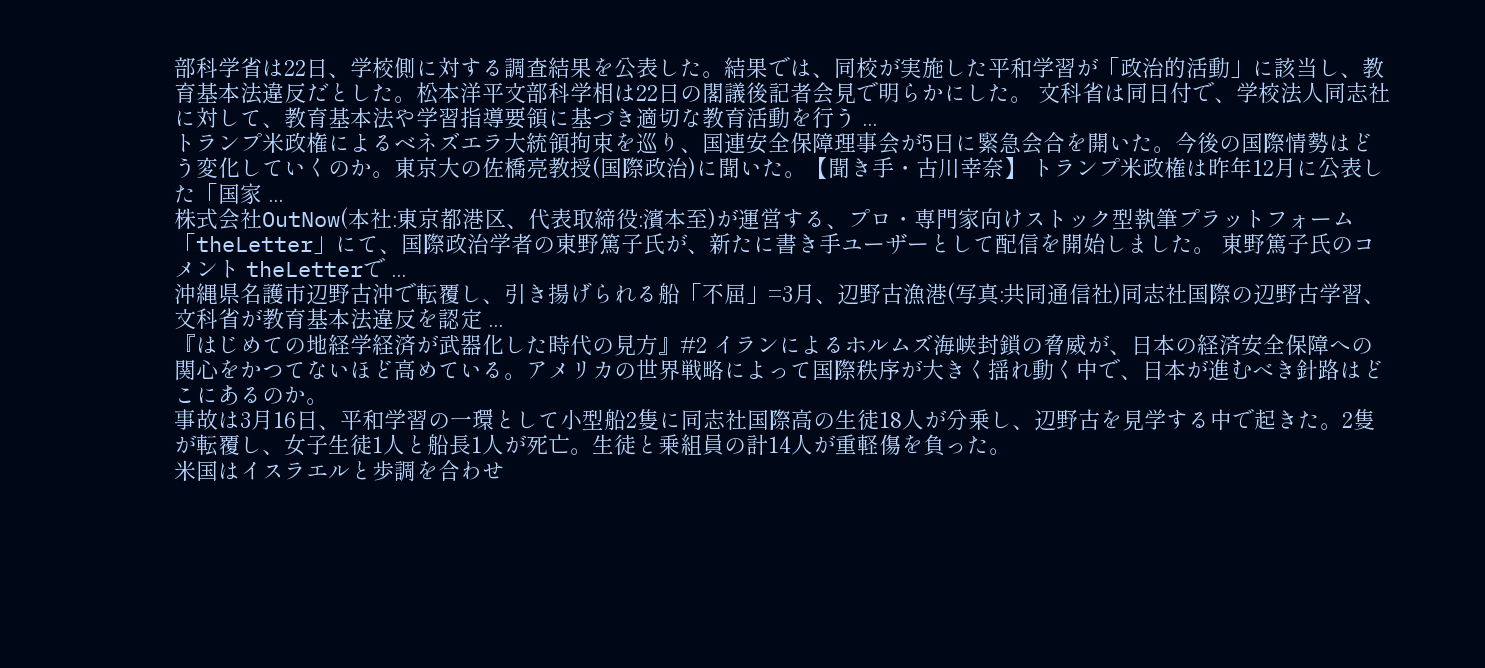部科学省は22日、学校側に対する調査結果を公表した。結果では、同校が実施した平和学習が「政治的活動」に該当し、教育基本法違反だとした。松本洋平文部科学相は22日の閣議後記者会見で明らかにした。 文科省は同日付で、学校法人同志社に対して、教育基本法や学習指導要領に基づき適切な教育活動を行う ...
トランプ米政権によるベネズエラ大統領拘束を巡り、国連安全保障理事会が5日に緊急会合を開いた。今後の国際情勢はどう変化していくのか。東京大の佐橋亮教授(国際政治)に聞いた。【聞き手・古川幸奈】 トランプ米政権は昨年12月に公表した「国家 ...
株式会社OutNow(本社:東京都港区、代表取締役:濱本至)が運営する、プロ・専門家向けストック型執筆プラットフォーム「theLetter」にて、国際政治学者の東野篤子氏が、新たに書き手ユーザーとして配信を開始しました。 東野篤子氏のコメント theLetterで ...
沖縄県名護市辺野古沖で転覆し、引き揚げられる船「不屈」=3月、辺野古漁港(写真:共同通信社)同志社国際の辺野古学習、文科省が教育基本法違反を認定 ...
『はじめての地経学経済が武器化した時代の見方』#2 イランによるホルムズ海峡封鎖の脅威が、日本の経済安全保障への関心をかつてないほど高めている。アメリカの世界戦略によって国際秩序が大きく揺れ動く中で、日本が進むべき針路はどこにあるのか。
事故は3月16日、平和学習の一環として小型船2隻に同志社国際高の生徒18人が分乗し、辺野古を見学する中で起きた。2隻が転覆し、女子生徒1人と船長1人が死亡。生徒と乗組員の計14人が重軽傷を負った。
米国はイスラエルと歩調を合わせ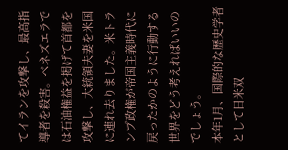てイランを攻撃し、最高指導者を殺害。ベネズエラでは石油権益を掲げて首都を攻撃し、大統領夫妻を米国に連れ去りました。米トランプ政権が帝国主義時代に戻ったかのように行動する世界をどう考えればいいのでしょう。
本年1月、国際的な歴史学者として日米双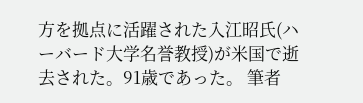方を拠点に活躍された入江昭氏(ハーバード大学名誉教授)が米国で逝去された。91歳であった。 筆者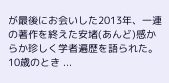が最後にお会いした2013年、一連の著作を終えた安堵(あんど)感からか珍しく学者遍歴を語られた。10歳のとき ...